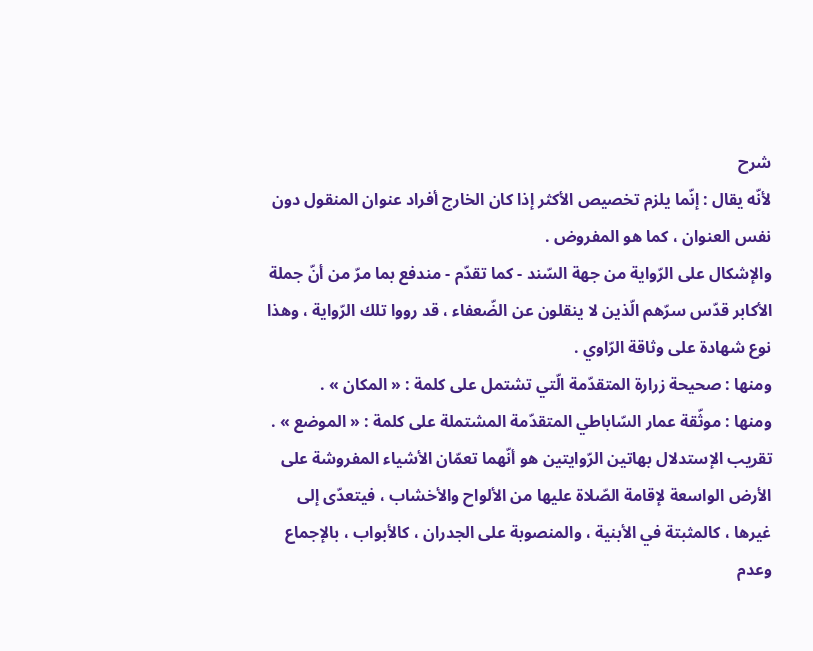شرح
لأنّه يقال : إنّما يلزم تخصيص الأكثر إذا كان الخارج أفراد عنوان المنقول دون نفس العنوان ، كما هو المفروض .
والإشكال على الرّواية من جهة السّند - كما تقدّم - مندفع بما مرّ من أنّ جملة الأكابر قدّس سرّهم الّذين لا ينقلون عن الضّعفاء ، قد رووا تلك الرّواية ، وهذا نوع شهادة على وثاقة الرّاوي .
ومنها : صحيحة زرارة المتقدّمة الّتي تشتمل على كلمة : « المكان » .
ومنها : موثّقة عمار السّاباطي المتقدّمة المشتملة على كلمة : « الموضع » .
تقريب الإستدلال بهاتين الرّوايتين هو أنّهما تعمّان الأشياء المفروشة على الأرض الواسعة لإقامة الصّلاة عليها من الألواح والأخشاب ، فيتعدّى إلى غيرها ، كالمثبتة في الأبنية ، والمنصوبة على الجدران ، كالأبواب ، بالإجماع وعدم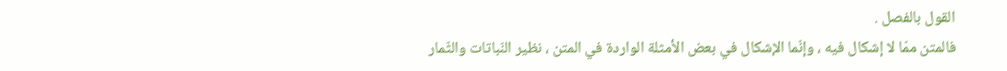القول بالفصل .
فالمتن ممّا لا إشكال فيه ، وإنّما الإشكال في بعض الأمثلة الواردة في المتن ، نظير النّباتات والثّمار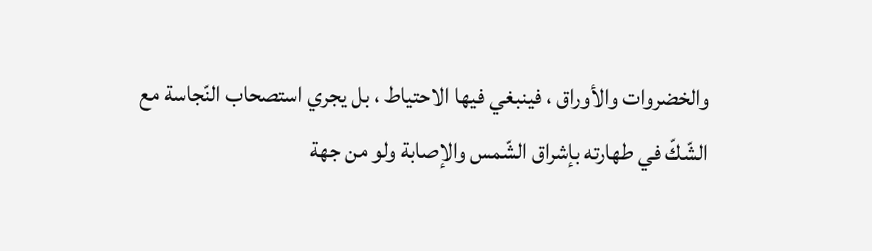والخضروات والأوراق ، فينبغي فيها الاحتياط ، بل يجري استصحاب النّجاسة مع الشّكّ في طهارته بإشراق الشّمس والإصابة ولو من جهة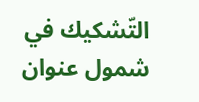التّشكيك في شمول عنوان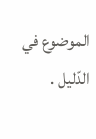الموضوع في الدّليل .